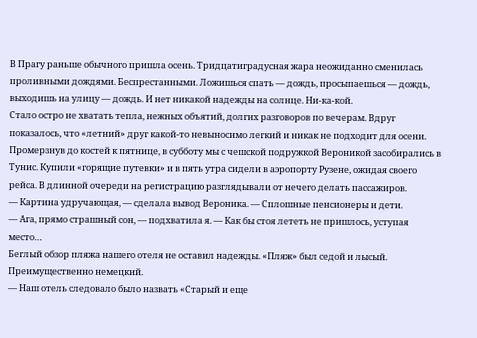В Прагу раньше обычного пришла осень. Тридцатиградусная жара неожиданно сменилась проливными дождями. Беспрестанными. Ложишься спать — дождь, просыпаешься — дождь, выходишь на улицу — дождь. И нет никакой надежды на солнце. Ни-ка-кой.
Стало остро не хватать тепла, нежных объятий, долгих разговоров по вечерам. Вдруг показалось, что «летний» друг какой-то невыносимо легкий и никак не подходит для осени.
Промерзнув до костей к пятнице, в субботу мы с чешской подружкой Вероникой засобирались в Тунис. Купили «горящие путевки» и в пять утра сидели в аэропорту Рузене, ожидая своего рейса. В длинной очереди на регистрацию разглядывали от нечего делать пассажиров.
— Картина удручающая, — сделала вывод Вероника. — Сплошные пенсионеры и дети.
— Ага, прямо страшный сон, — подхватила я. — Как бы стоя лететь не пришлось, уступая место…
Беглый обзор пляжа нашего отеля не оставил надежды. «Пляж» был седой и лысый. Преимущественно немецкий.
— Наш отель следовало было назвать «Старый и еще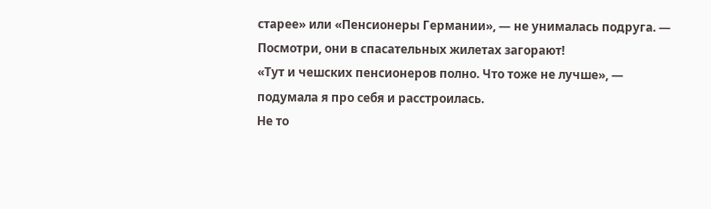старее» или «Пенсионеры Германии», — не унималась подруга. — Посмотри, они в спасательных жилетах загорают!
«Тут и чешских пенсионеров полно. Что тоже не лучше», — подумала я про себя и расстроилась.
Не то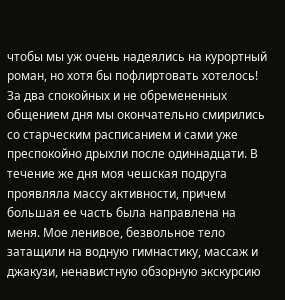чтобы мы уж очень надеялись на курортный роман, но хотя бы пофлиртовать хотелось!
За два спокойных и не обремененных общением дня мы окончательно смирились со старческим расписанием и сами уже преспокойно дрыхли после одиннадцати. В течение же дня моя чешская подруга проявляла массу активности, причем большая ее часть была направлена на меня. Мое ленивое, безвольное тело затащили на водную гимнастику, массаж и джакузи, ненавистную обзорную экскурсию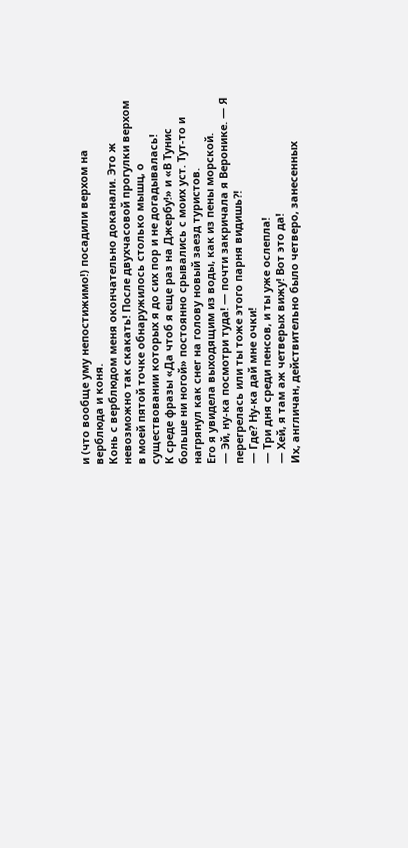и (что вообще уму непостижимо!) посадили верхом на верблюда и коня.
Конь с верблюдом меня окончательно доканали. Это ж невозможно так скакать! После двухчасовой прогулки верхом в моей пятой точке обнаружилось столько мышц, о существовании которых я до сих пор и не догадывалась!
К среде фразы «Да чтоб я еще раз на Джербу!» и «В Тунис больше ни ногой» постоянно срывались с моих уст. Тут-то и нагрянул как снег на голову новый заезд туристов.
Его я увидела выходящим из воды, как из пены морской.
— Эй, ну-ка посмотри туда! — почти закричала я Веронике. — Я перегрелась или ты тоже этого парня видишь?!
— Где? Ну-ка дай мне очки!
— Три дня среди пенсов, и ты уже ослепла!
— Хей, я там аж четверых вижу! Вот это да!
Их, англичан, действительно было четверо, занесенных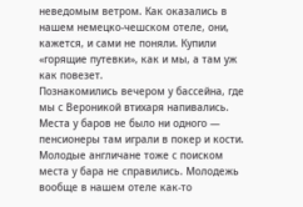неведомым ветром. Как оказались в нашем немецко-чешском отеле, они, кажется, и сами не поняли. Купили «горящие путевки», как и мы, а там уж как повезет.
Познакомились вечером у бассейна, где мы с Вероникой втихаря напивались. Места у баров не было ни одного — пенсионеры там играли в покер и кости. Молодые англичане тоже с поиском места у бара не справились. Молодежь вообще в нашем отеле как-то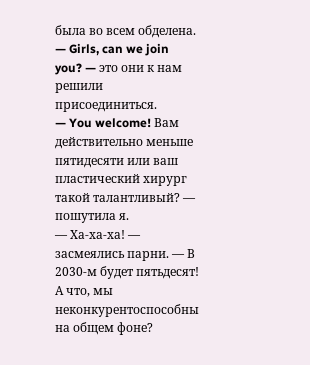была во всем обделена.
— Girls, can we join you? — это они к нам решили присоединиться.
— You welcome! Вам действительно меньше пятидесяти или ваш пластический хирург такой талантливый? — пошутила я.
— Ха-ха-ха! — засмеялись парни. — В 2030-м будет пятьдесят! А что, мы неконкурентоспособны на общем фоне?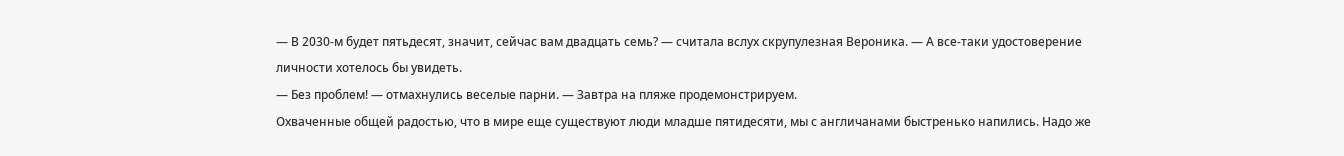— В 2030-м будет пятьдесят, значит, сейчас вам двадцать семь? — считала вслух скрупулезная Вероника. — А все-таки удостоверение личности хотелось бы увидеть.
— Без проблем! — отмахнулись веселые парни. — Завтра на пляже продемонстрируем.
Охваченные общей радостью, что в мире еще существуют люди младше пятидесяти, мы с англичанами быстренько напились. Надо же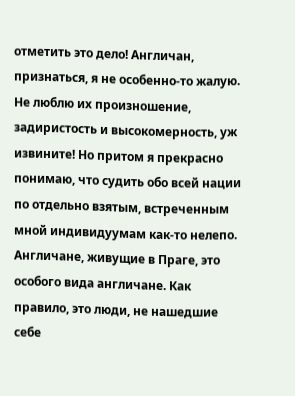отметить это дело! Англичан, признаться, я не особенно-то жалую. Не люблю их произношение, задиристость и высокомерность, уж извините! Но притом я прекрасно понимаю, что судить обо всей нации по отдельно взятым, встреченным мной индивидуумам как-то нелепо. Англичане, живущие в Праге, это особого вида англичане. Как правило, это люди, не нашедшие себе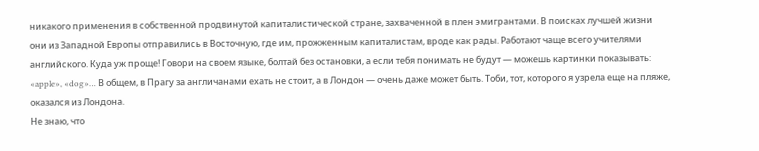никакого применения в собственной продвинутой капиталистической стране, захваченной в плен эмигрантами. В поисках лучшей жизни они из Западной Европы отправились в Восточную, где им, прожженным капиталистам, вроде как рады. Работают чаще всего учителями английского. Куда уж проще! Говори на своем языке, болтай без остановки, а если тебя понимать не будут — можешь картинки показывать: «apple», «dog»… В общем, в Прагу за англичанами ехать не стоит, а в Лондон — очень даже может быть. Тоби, тот, которого я узрела еще на пляже, оказался из Лондона.
Не знаю, что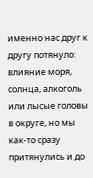именно нас друг к другу потянуло: влияние моря, солнца, алкоголь или лысые головы в округе, но мы как-то сразу притянулись и до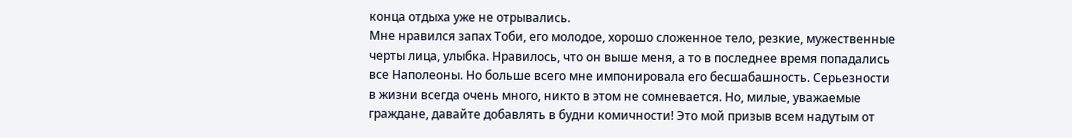конца отдыха уже не отрывались.
Мне нравился запах Тоби, его молодое, хорошо сложенное тело, резкие, мужественные черты лица, улыбка. Нравилось, что он выше меня, а то в последнее время попадались все Наполеоны. Но больше всего мне импонировала его бесшабашность. Серьезности в жизни всегда очень много, никто в этом не сомневается. Но, милые, уважаемые граждане, давайте добавлять в будни комичности! Это мой призыв всем надутым от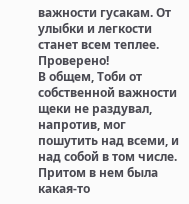важности гусакам. От улыбки и легкости станет всем теплее. Проверено!
В общем, Тоби от собственной важности щеки не раздувал, напротив, мог пошутить над всеми, и над собой в том числе. Притом в нем была какая-то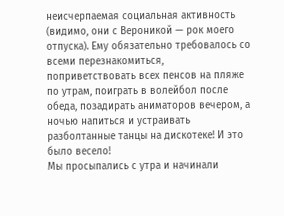неисчерпаемая социальная активность (видимо, они с Вероникой — рок моего отпуска). Ему обязательно требовалось со всеми перезнакомиться, поприветствовать всех пенсов на пляже по утрам, поиграть в волейбол после обеда, позадирать аниматоров вечером, а ночью напиться и устраивать разболтанные танцы на дискотеке! И это было весело!
Мы просыпались с утра и начинали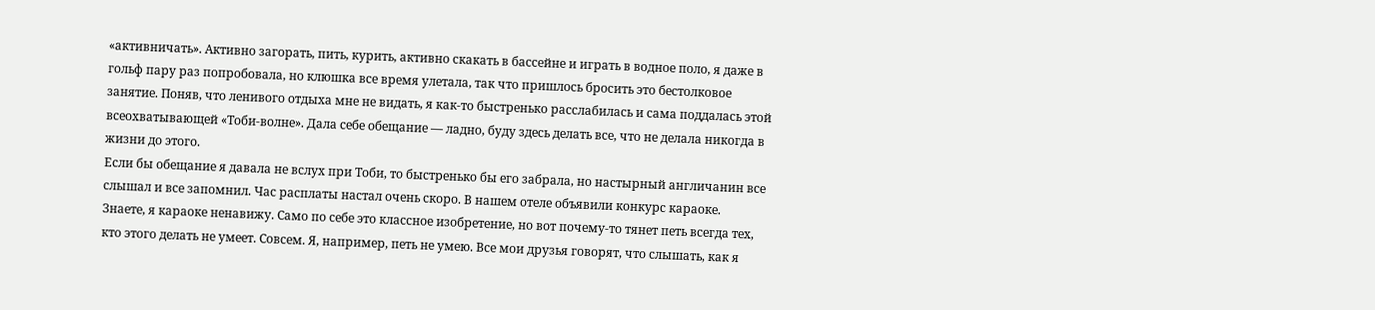«активничать». Активно загорать, пить, курить, активно скакать в бассейне и играть в водное поло, я даже в гольф пару раз попробовала, но клюшка все время улетала, так что пришлось бросить это бестолковое занятие. Поняв, что ленивого отдыха мне не видать, я как-то быстренько расслабилась и сама поддалась этой всеохватывающей «Тоби-волне». Дала себе обещание — ладно, буду здесь делать все, что не делала никогда в жизни до этого.
Если бы обещание я давала не вслух при Тоби, то быстренько бы его забрала, но настырный англичанин все слышал и все запомнил. Час расплаты настал очень скоро. В нашем отеле объявили конкурс караоке.
Знаете, я караоке ненавижу. Само по себе это классное изобретение, но вот почему-то тянет петь всегда тех, кто этого делать не умеет. Совсем. Я, например, петь не умею. Все мои друзья говорят, что слышать, как я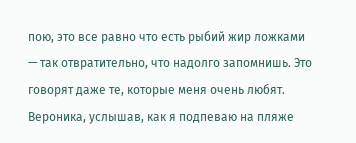пою, это все равно что есть рыбий жир ложками — так отвратительно, что надолго запомнишь. Это говорят даже те, которые меня очень любят. Вероника, услышав, как я подпеваю на пляже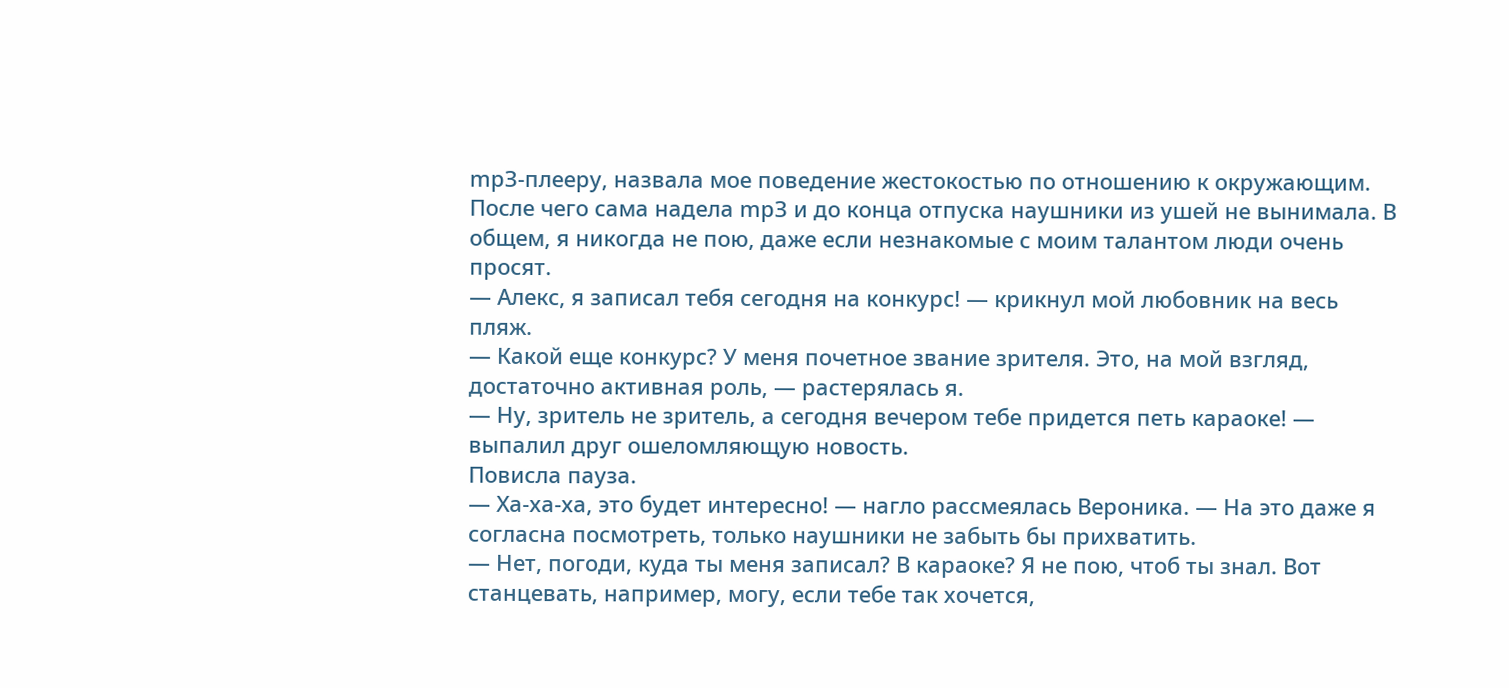mpЗ-плееру, назвала мое поведение жестокостью по отношению к окружающим. После чего сама надела mpЗ и до конца отпуска наушники из ушей не вынимала. В общем, я никогда не пою, даже если незнакомые с моим талантом люди очень просят.
— Алекс, я записал тебя сегодня на конкурс! — крикнул мой любовник на весь пляж.
— Какой еще конкурс? У меня почетное звание зрителя. Это, на мой взгляд, достаточно активная роль, — растерялась я.
— Ну, зритель не зритель, а сегодня вечером тебе придется петь караоке! — выпалил друг ошеломляющую новость.
Повисла пауза.
— Ха-ха-ха, это будет интересно! — нагло рассмеялась Вероника. — На это даже я согласна посмотреть, только наушники не забыть бы прихватить.
— Нет, погоди, куда ты меня записал? В караоке? Я не пою, чтоб ты знал. Вот станцевать, например, могу, если тебе так хочется,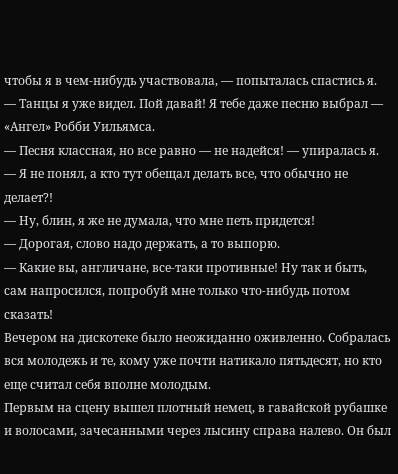чтобы я в чем-нибудь участвовала, — попыталась спастись я.
— Танцы я уже видел. Пой давай! Я тебе даже песню выбрал — «Ангел» Робби Уильямса.
— Песня классная, но все равно — не надейся! — упиралась я.
— Я не понял, а кто тут обещал делать все, что обычно не делает?!
— Ну, блин, я же не думала, что мне петь придется!
— Дорогая, слово надо держать, а то выпорю.
— Какие вы, англичане, все-таки противные! Ну так и быть, сам напросился, попробуй мне только что-нибудь потом сказать!
Вечером на дискотеке было неожиданно оживленно. Собралась вся молодежь и те, кому уже почти натикало пятьдесят, но кто еще считал себя вполне молодым.
Первым на сцену вышел плотный немец, в гавайской рубашке и волосами, зачесанными через лысину справа налево. Он был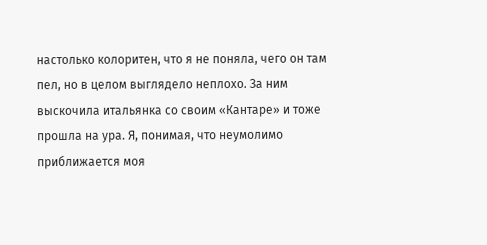настолько колоритен, что я не поняла, чего он там пел, но в целом выглядело неплохо. За ним выскочила итальянка со своим «Кантаре» и тоже прошла на ура. Я, понимая, что неумолимо приближается моя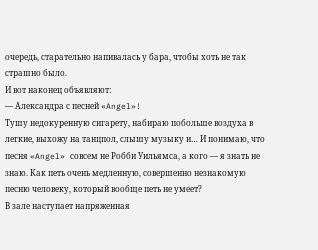очередь, старательно напивалась у бара, чтобы хоть не так страшно было.
И вот наконец объявляют:
— Александра с песней «Angel»!
Тушу недокуренную сигарету, набираю побольше воздуха в легкие, выхожу на танцпол, слышу музыку и… И понимаю, что песня «Angel» совсем не Робби Уильямса, а кого — я знать не знаю. Как петь очень медленную, совершенно незнакомую песню человеку, который вообще петь не умеет?
В зале наступает напряженная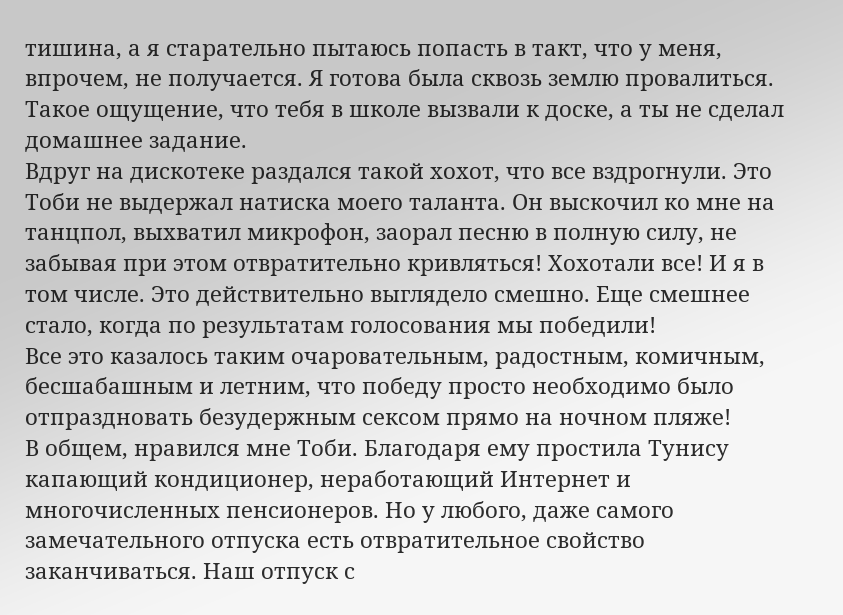тишина, а я старательно пытаюсь попасть в такт, что у меня, впрочем, не получается. Я готова была сквозь землю провалиться. Такое ощущение, что тебя в школе вызвали к доске, а ты не сделал домашнее задание.
Вдруг на дискотеке раздался такой хохот, что все вздрогнули. Это Тоби не выдержал натиска моего таланта. Он выскочил ко мне на танцпол, выхватил микрофон, заорал песню в полную силу, не забывая при этом отвратительно кривляться! Хохотали все! И я в том числе. Это действительно выглядело смешно. Еще смешнее стало, когда по результатам голосования мы победили!
Все это казалось таким очаровательным, радостным, комичным, бесшабашным и летним, что победу просто необходимо было отпраздновать безудержным сексом прямо на ночном пляже!
В общем, нравился мне Тоби. Благодаря ему простила Тунису капающий кондиционер, неработающий Интернет и многочисленных пенсионеров. Но у любого, даже самого замечательного отпуска есть отвратительное свойство заканчиваться. Наш отпуск с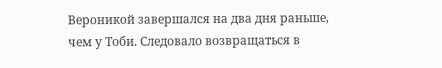Вероникой завершался на два дня раньше, чем у Тоби. Следовало возвращаться в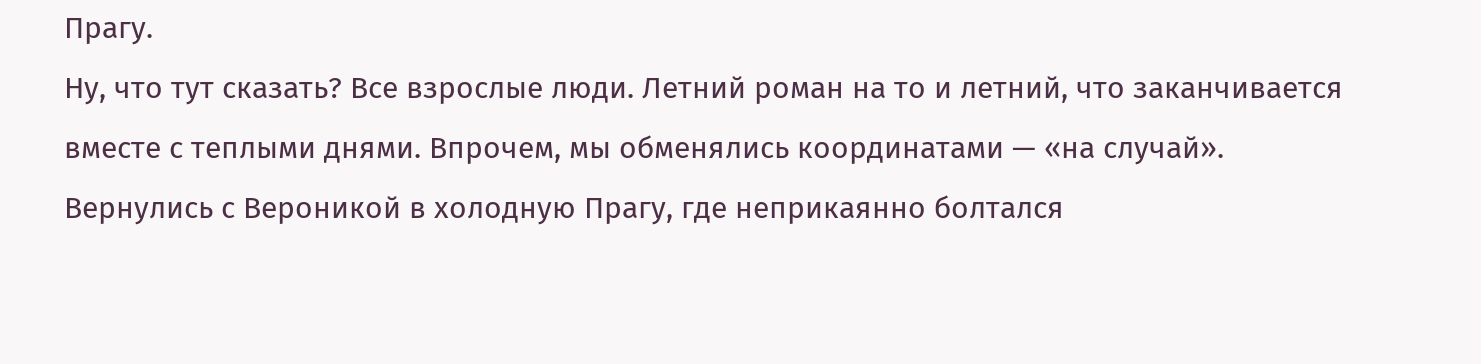Прагу.
Ну, что тут сказать? Все взрослые люди. Летний роман на то и летний, что заканчивается вместе с теплыми днями. Впрочем, мы обменялись координатами — «на случай».
Вернулись с Вероникой в холодную Прагу, где неприкаянно болтался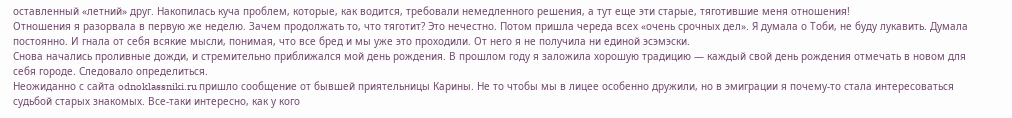оставленный «летний» друг. Накопилась куча проблем, которые, как водится, требовали немедленного решения, а тут еще эти старые, тяготившие меня отношения!
Отношения я разорвала в первую же неделю. Зачем продолжать то, что тяготит? Это нечестно. Потом пришла череда всех «очень срочных дел». Я думала о Тоби, не буду лукавить. Думала постоянно. И гнала от себя всякие мысли, понимая, что все бред и мы уже это проходили. От него я не получила ни единой эсэмэски.
Снова начались проливные дожди, и стремительно приближался мой день рождения. В прошлом году я заложила хорошую традицию — каждый свой день рождения отмечать в новом для себя городе. Следовало определиться.
Неожиданно с сайта odnoklassniki.ru пришло сообщение от бывшей приятельницы Карины. Не то чтобы мы в лицее особенно дружили, но в эмиграции я почему-то стала интересоваться судьбой старых знакомых. Все-таки интересно, как у кого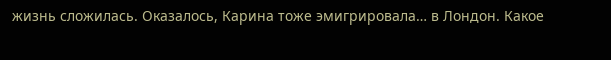жизнь сложилась. Оказалось, Карина тоже эмигрировала… в Лондон. Какое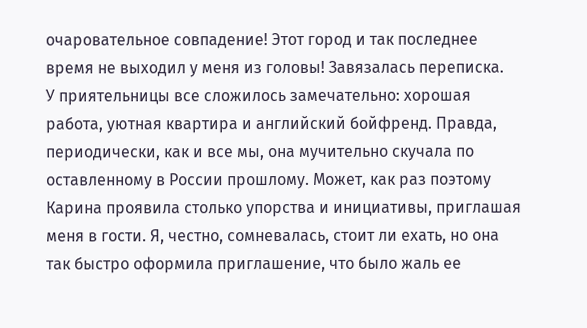очаровательное совпадение! Этот город и так последнее время не выходил у меня из головы! Завязалась переписка.
У приятельницы все сложилось замечательно: хорошая работа, уютная квартира и английский бойфренд. Правда, периодически, как и все мы, она мучительно скучала по оставленному в России прошлому. Может, как раз поэтому Карина проявила столько упорства и инициативы, приглашая меня в гости. Я, честно, сомневалась, стоит ли ехать, но она так быстро оформила приглашение, что было жаль ее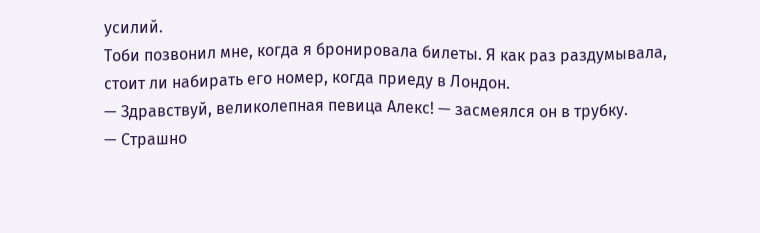усилий.
Тоби позвонил мне, когда я бронировала билеты. Я как раз раздумывала, стоит ли набирать его номер, когда приеду в Лондон.
— Здравствуй, великолепная певица Алекс! — засмеялся он в трубку.
— Страшно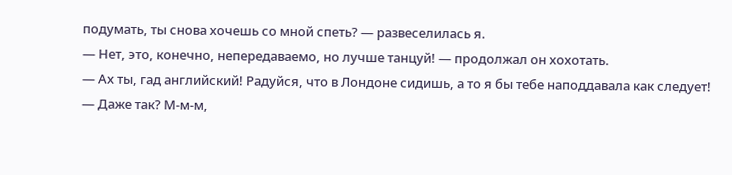подумать, ты снова хочешь со мной спеть? — развеселилась я.
— Нет, это, конечно, непередаваемо, но лучше танцуй! — продолжал он хохотать.
— Ах ты, гад английский! Радуйся, что в Лондоне сидишь, а то я бы тебе наподдавала как следует!
— Даже так? М-м-м,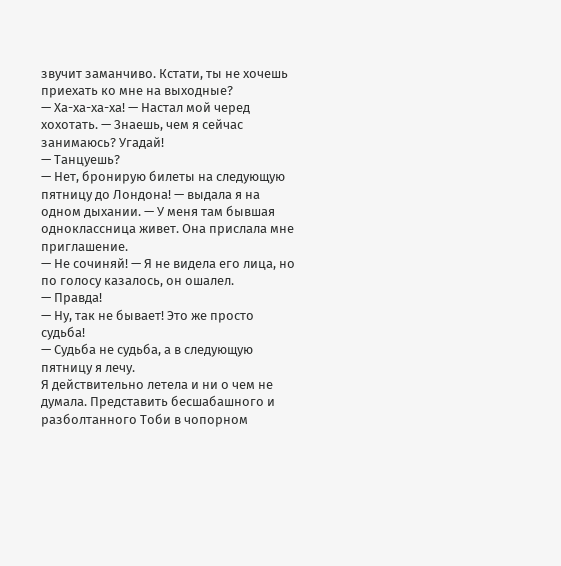звучит заманчиво. Кстати, ты не хочешь приехать ко мне на выходные?
— Ха-ха-ха-ха! — Настал мой черед хохотать. — Знаешь, чем я сейчас занимаюсь? Угадай!
— Танцуешь?
— Нет, бронирую билеты на следующую пятницу до Лондона! — выдала я на одном дыхании. — У меня там бывшая одноклассница живет. Она прислала мне приглашение.
— Не сочиняй! — Я не видела его лица, но по голосу казалось, он ошалел.
— Правда!
— Ну, так не бывает! Это же просто судьба!
— Судьба не судьба, а в следующую пятницу я лечу.
Я действительно летела и ни о чем не думала. Представить бесшабашного и разболтанного Тоби в чопорном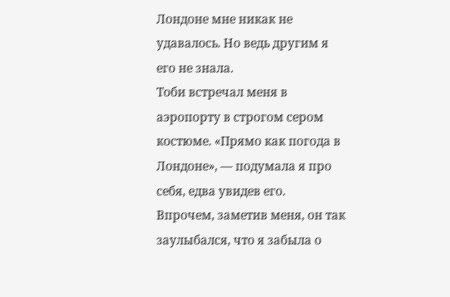Лондоне мне никак не удавалось. Но ведь другим я его не знала.
Тоби встречал меня в аэропорту в строгом сером костюме. «Прямо как погода в Лондоне», — подумала я про себя, едва увидев его. Впрочем, заметив меня, он так заулыбался, что я забыла о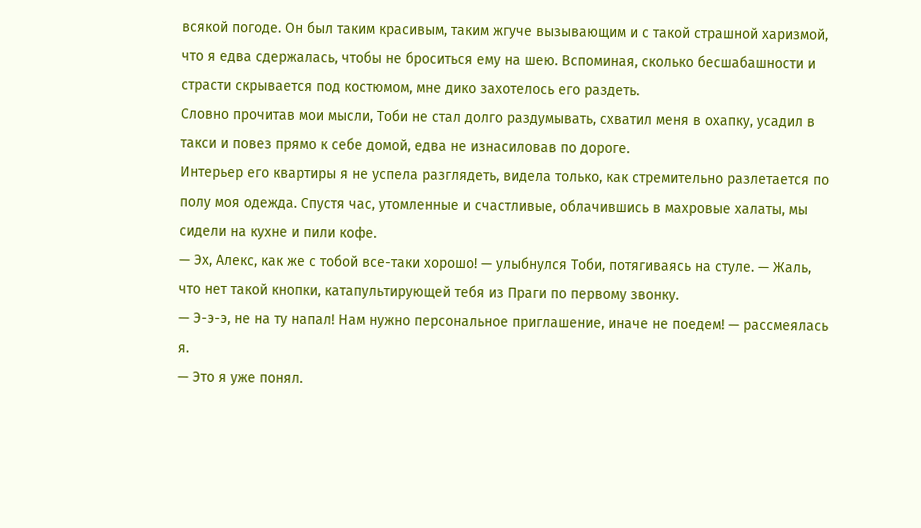всякой погоде. Он был таким красивым, таким жгуче вызывающим и с такой страшной харизмой, что я едва сдержалась, чтобы не броситься ему на шею. Вспоминая, сколько бесшабашности и страсти скрывается под костюмом, мне дико захотелось его раздеть.
Словно прочитав мои мысли, Тоби не стал долго раздумывать, схватил меня в охапку, усадил в такси и повез прямо к себе домой, едва не изнасиловав по дороге.
Интерьер его квартиры я не успела разглядеть, видела только, как стремительно разлетается по полу моя одежда. Спустя час, утомленные и счастливые, облачившись в махровые халаты, мы сидели на кухне и пили кофе.
— Эх, Алекс, как же с тобой все-таки хорошо! — улыбнулся Тоби, потягиваясь на стуле. — Жаль, что нет такой кнопки, катапультирующей тебя из Праги по первому звонку.
— Э-э-э, не на ту напал! Нам нужно персональное приглашение, иначе не поедем! — рассмеялась я.
— Это я уже понял.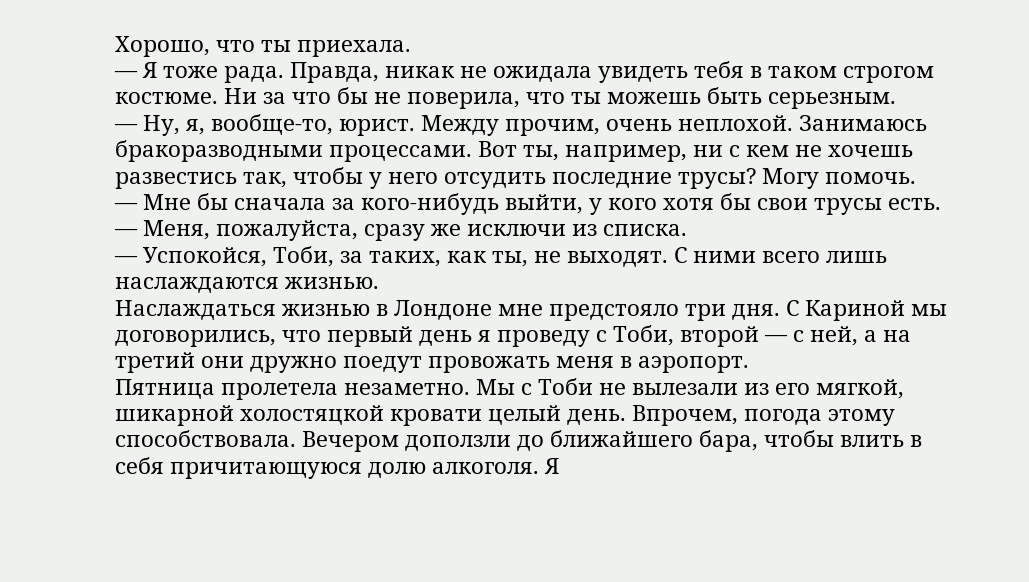Хорошо, что ты приехала.
— Я тоже рада. Правда, никак не ожидала увидеть тебя в таком строгом костюме. Ни за что бы не поверила, что ты можешь быть серьезным.
— Ну, я, вообще-то, юрист. Между прочим, очень неплохой. Занимаюсь бракоразводными процессами. Вот ты, например, ни с кем не хочешь развестись так, чтобы у него отсудить последние трусы? Могу помочь.
— Мне бы сначала за кого-нибудь выйти, у кого хотя бы свои трусы есть.
— Меня, пожалуйста, сразу же исключи из списка.
— Успокойся, Тоби, за таких, как ты, не выходят. С ними всего лишь наслаждаются жизнью.
Наслаждаться жизнью в Лондоне мне предстояло три дня. С Кариной мы договорились, что первый день я проведу с Тоби, второй — с ней, а на третий они дружно поедут провожать меня в аэропорт.
Пятница пролетела незаметно. Мы с Тоби не вылезали из его мягкой, шикарной холостяцкой кровати целый день. Впрочем, погода этому способствовала. Вечером доползли до ближайшего бара, чтобы влить в себя причитающуюся долю алкоголя. Я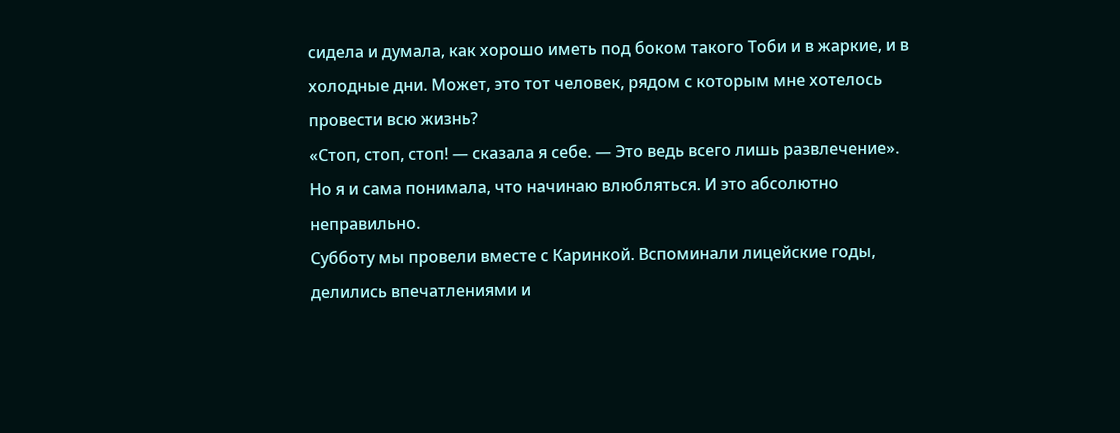сидела и думала, как хорошо иметь под боком такого Тоби и в жаркие, и в холодные дни. Может, это тот человек, рядом с которым мне хотелось провести всю жизнь?
«Стоп, стоп, стоп! — сказала я себе. — Это ведь всего лишь развлечение». Но я и сама понимала, что начинаю влюбляться. И это абсолютно неправильно.
Субботу мы провели вместе с Каринкой. Вспоминали лицейские годы, делились впечатлениями и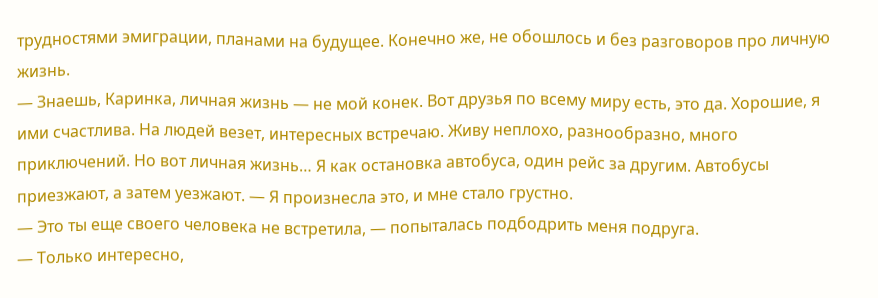трудностями эмиграции, планами на будущее. Конечно же, не обошлось и без разговоров про личную жизнь.
— Знаешь, Каринка, личная жизнь — не мой конек. Вот друзья по всему миру есть, это да. Хорошие, я ими счастлива. На людей везет, интересных встречаю. Живу неплохо, разнообразно, много приключений. Но вот личная жизнь… Я как остановка автобуса, один рейс за другим. Автобусы приезжают, а затем уезжают. — Я произнесла это, и мне стало грустно.
— Это ты еще своего человека не встретила, — попыталась подбодрить меня подруга.
— Только интересно,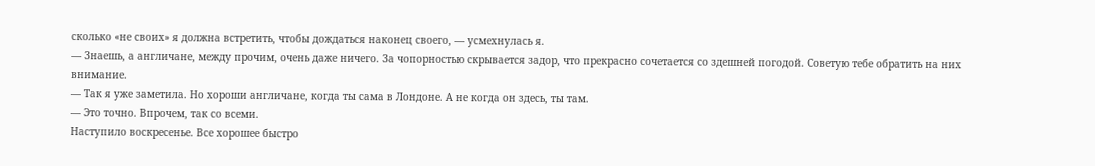сколько «не своих» я должна встретить, чтобы дождаться наконец своего, — усмехнулась я.
— Знаешь, а англичане, между прочим, очень даже ничего. За чопорностью скрывается задор, что прекрасно сочетается со здешней погодой. Советую тебе обратить на них внимание.
— Так я уже заметила. Но хороши англичане, когда ты сама в Лондоне. А не когда он здесь, ты там.
— Это точно. Впрочем, так со всеми.
Наступило воскресенье. Все хорошее быстро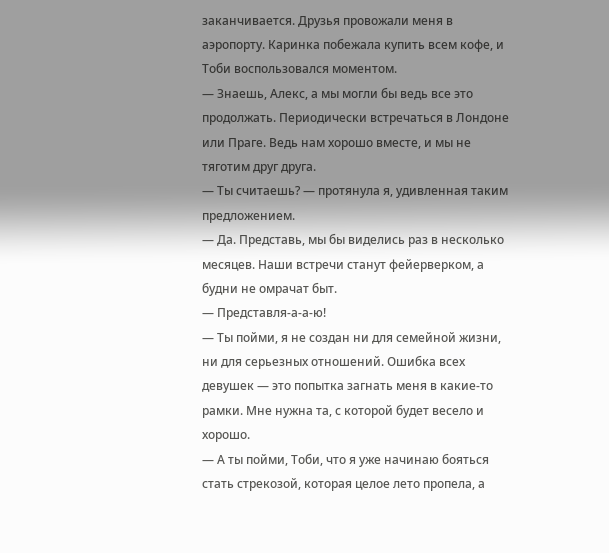заканчивается. Друзья провожали меня в аэропорту. Каринка побежала купить всем кофе, и Тоби воспользовался моментом.
— Знаешь, Алекс, а мы могли бы ведь все это продолжать. Периодически встречаться в Лондоне или Праге. Ведь нам хорошо вместе, и мы не тяготим друг друга.
— Ты считаешь? — протянула я, удивленная таким предложением.
— Да. Представь, мы бы виделись раз в несколько месяцев. Наши встречи станут фейерверком, а будни не омрачат быт.
— Представля-а-а-ю!
— Ты пойми, я не создан ни для семейной жизни, ни для серьезных отношений. Ошибка всех девушек — это попытка загнать меня в какие-то рамки. Мне нужна та, с которой будет весело и хорошо.
— А ты пойми, Тоби, что я уже начинаю бояться стать стрекозой, которая целое лето пропела, а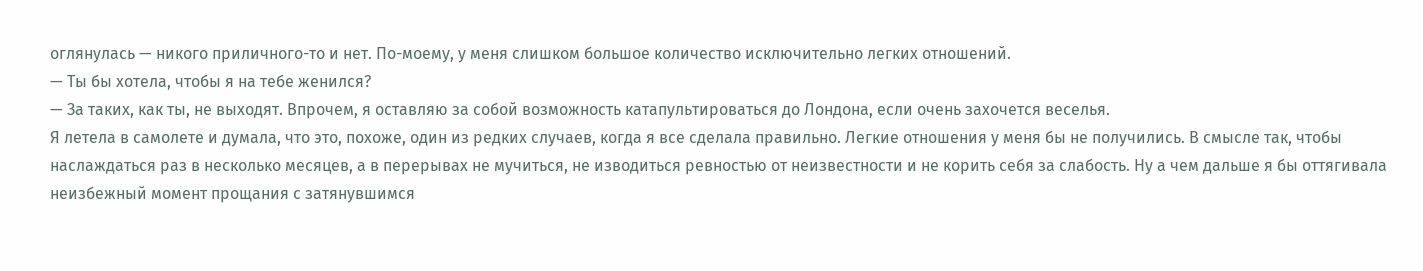оглянулась — никого приличного-то и нет. По-моему, у меня слишком большое количество исключительно легких отношений.
— Ты бы хотела, чтобы я на тебе женился?
— За таких, как ты, не выходят. Впрочем, я оставляю за собой возможность катапультироваться до Лондона, если очень захочется веселья.
Я летела в самолете и думала, что это, похоже, один из редких случаев, когда я все сделала правильно. Легкие отношения у меня бы не получились. В смысле так, чтобы наслаждаться раз в несколько месяцев, а в перерывах не мучиться, не изводиться ревностью от неизвестности и не корить себя за слабость. Ну а чем дальше я бы оттягивала неизбежный момент прощания с затянувшимся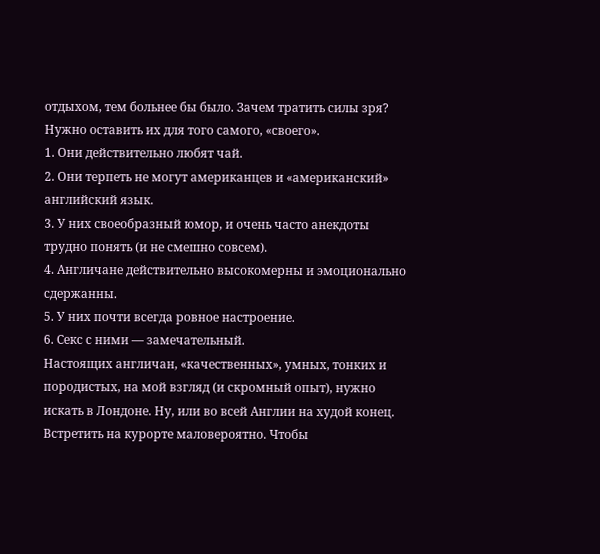отдыхом, тем больнее бы было. Зачем тратить силы зря? Нужно оставить их для того самого, «своего».
1. Они действительно любят чай.
2. Они терпеть не могут американцев и «американский» английский язык.
3. У них своеобразный юмор, и очень часто анекдоты трудно понять (и не смешно совсем).
4. Англичане действительно высокомерны и эмоционально сдержанны.
5. У них почти всегда ровное настроение.
6. Секс с ними — замечательный.
Настоящих англичан, «качественных», умных, тонких и породистых, на мой взгляд (и скромный опыт), нужно искать в Лондоне. Ну, или во всей Англии на худой конец. Встретить на курорте маловероятно. Чтобы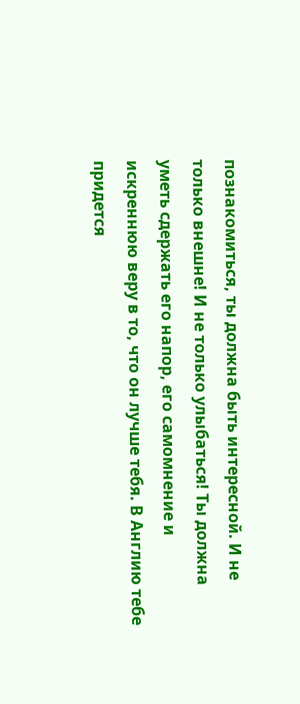познакомиться, ты должна быть интересной. И не только внешне! И не только улыбаться! Ты должна уметь сдержать его напор, его самомнение и искреннюю веру в то, что он лучше тебя. В Англию тебе придется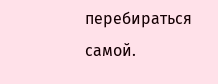перебираться самой.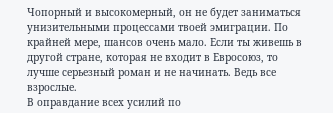Чопорный и высокомерный, он не будет заниматься унизительными процессами твоей эмиграции. По крайней мере, шансов очень мало. Если ты живешь в другой стране, которая не входит в Евросоюз, то лучше серьезный роман и не начинать. Ведь все взрослые.
В оправдание всех усилий по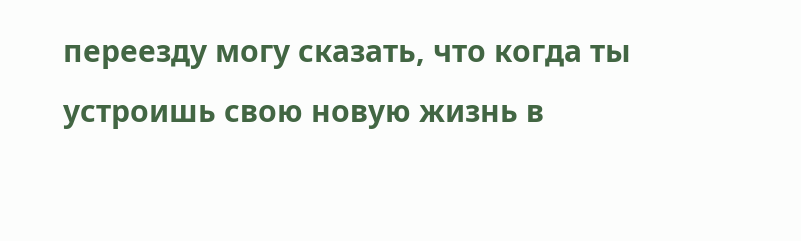переезду могу сказать, что когда ты устроишь свою новую жизнь в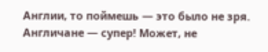Англии, то поймешь — это было не зря. Англичане — супер! Может, не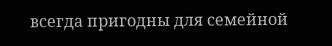всегда пригодны для семейной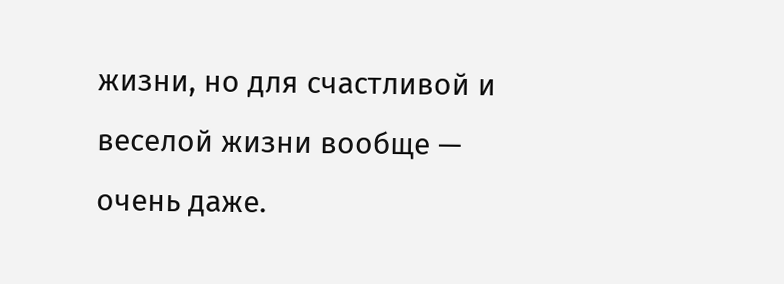жизни, но для счастливой и веселой жизни вообще — очень даже.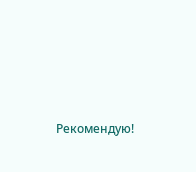Рекомендую!